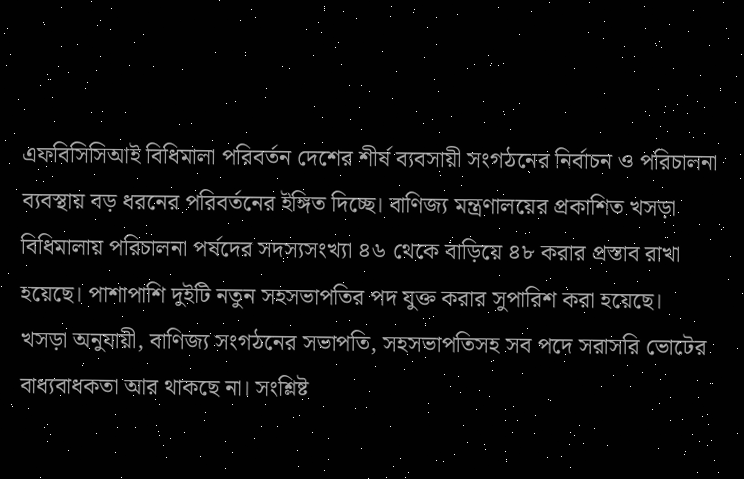এফবিসিসিআই বিধিমালা পরিবর্তন দেশের শীর্ষ ব্যবসায়ী সংগঠনের নির্বাচন ও পরিচালনা ব্যবস্থায় বড় ধরনের পরিবর্তনের ইঙ্গিত দিচ্ছে। বাণিজ্য মন্ত্রণালয়ের প্রকাশিত খসড়া বিধিমালায় পরিচালনা পর্ষদের সদস্যসংখ্যা ৪৬ থেকে বাড়িয়ে ৪৮ করার প্রস্তাব রাখা হয়েছে। পাশাপাশি দুইটি নতুন সহসভাপতির পদ যুক্ত করার সুপারিশ করা হয়েছে।
খসড়া অনুযায়ী, বাণিজ্য সংগঠনের সভাপতি, সহসভাপতিসহ সব পদে সরাসরি ভোটের বাধ্যবাধকতা আর থাকছে না। সংশ্লিষ্ট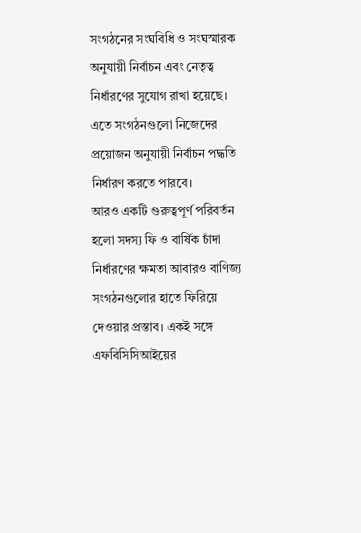সংগঠনের সংঘবিধি ও সংঘস্মারক অনুযায়ী নির্বাচন এবং নেতৃত্ব নির্ধারণের সুযোগ রাখা হয়েছে। এতে সংগঠনগুলো নিজেদের প্রয়োজন অনুযায়ী নির্বাচন পদ্ধতি নির্ধারণ করতে পারবে।
আরও একটি গুরুত্বপূর্ণ পরিবর্তন হলো সদস্য ফি ও বার্ষিক চাঁদা নির্ধারণের ক্ষমতা আবারও বাণিজ্য সংগঠনগুলোর হাতে ফিরিয়ে দেওয়ার প্রস্তাব। একই সঙ্গে এফবিসিসিআইয়ের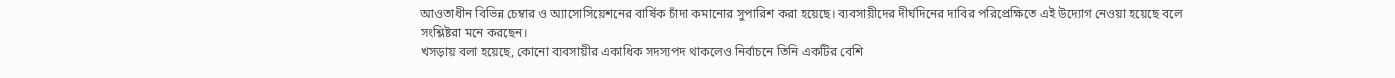আওতাধীন বিভিন্ন চেম্বার ও অ্যাসোসিয়েশনের বার্ষিক চাঁদা কমানোর সুপারিশ করা হয়েছে। ব্যবসায়ীদের দীর্ঘদিনের দাবির পরিপ্রেক্ষিতে এই উদ্যোগ নেওয়া হয়েছে বলে সংশ্লিষ্টরা মনে করছেন।
খসড়ায় বলা হয়েছে, কোনো ব্যবসায়ীর একাধিক সদস্যপদ থাকলেও নির্বাচনে তিনি একটির বেশি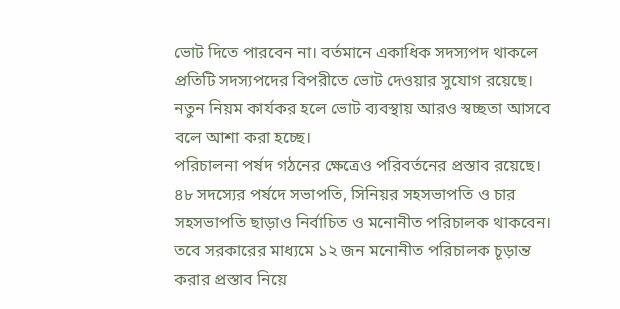ভোট দিতে পারবেন না। বর্তমানে একাধিক সদস্যপদ থাকলে প্রতিটি সদস্যপদের বিপরীতে ভোট দেওয়ার সুযোগ রয়েছে। নতুন নিয়ম কার্যকর হলে ভোট ব্যবস্থায় আরও স্বচ্ছতা আসবে বলে আশা করা হচ্ছে।
পরিচালনা পর্ষদ গঠনের ক্ষেত্রেও পরিবর্তনের প্রস্তাব রয়েছে। ৪৮ সদস্যের পর্ষদে সভাপতি, সিনিয়র সহসভাপতি ও চার সহসভাপতি ছাড়াও নির্বাচিত ও মনোনীত পরিচালক থাকবেন। তবে সরকারের মাধ্যমে ১২ জন মনোনীত পরিচালক চূড়ান্ত করার প্রস্তাব নিয়ে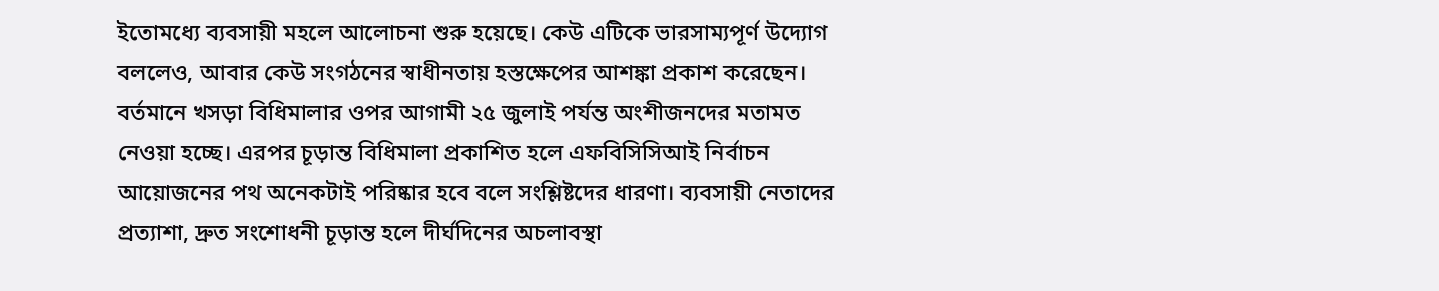ইতোমধ্যে ব্যবসায়ী মহলে আলোচনা শুরু হয়েছে। কেউ এটিকে ভারসাম্যপূর্ণ উদ্যোগ বললেও, আবার কেউ সংগঠনের স্বাধীনতায় হস্তক্ষেপের আশঙ্কা প্রকাশ করেছেন।
বর্তমানে খসড়া বিধিমালার ওপর আগামী ২৫ জুলাই পর্যন্ত অংশীজনদের মতামত নেওয়া হচ্ছে। এরপর চূড়ান্ত বিধিমালা প্রকাশিত হলে এফবিসিসিআই নির্বাচন আয়োজনের পথ অনেকটাই পরিষ্কার হবে বলে সংশ্লিষ্টদের ধারণা। ব্যবসায়ী নেতাদের প্রত্যাশা, দ্রুত সংশোধনী চূড়ান্ত হলে দীর্ঘদিনের অচলাবস্থা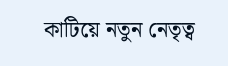কাটিয়ে নতুন নেতৃত্ব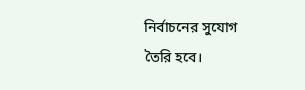নির্বাচনের সুযোগ তৈরি হবে।